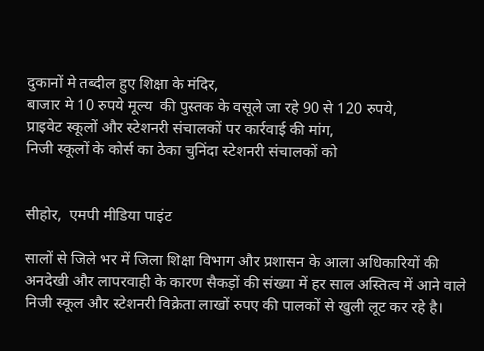दुकानों मे तब्दील हुए शिक्षा के मंदिर,
बाजार मे 10 रुपये मूल्य  की पुस्तक के वसूले जा रहे 90 से 120 रुपये,
प्राइवेट स्कूलों और स्टेशनरी संचालकों पर कार्रवाई की मांग,
निजी स्कूलों के कोर्स का ठेका चुनिंदा स्टेशनरी संचालकों को


सीहोर,  एमपी मीडिया पाइंट

सालों से जिले भर में जिला शिक्षा विभाग और प्रशासन के आला अधिकारियों की अनदेखी और लापरवाही के कारण सैकड़ों की संख्या में हर साल अस्तित्व में आने वाले निजी स्कूल और स्टेशनरी विक्रेता लाखों रुपए की पालकों से खुली लूट कर रहे है।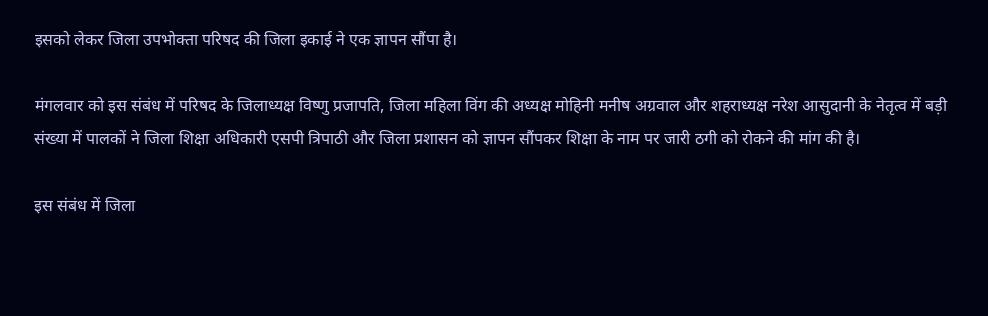इसको लेकर जिला उपभोक्ता परिषद की जिला इकाई ने एक ज्ञापन सौंपा है।

मंगलवार को इस संबंध में परिषद के जिलाध्यक्ष विष्णु प्रजापति, जिला महिला विंग की अध्यक्ष मोहिनी मनीष अग्रवाल और शहराध्यक्ष नरेश आसुदानी के नेतृत्व में बड़ी संख्या में पालकों ने जिला शिक्षा अधिकारी एसपी त्रिपाठी और जिला प्रशासन को ज्ञापन सौंपकर शिक्षा के नाम पर जारी ठगी को रोकने की मांग की है।

इस संबंध में जिला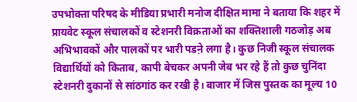उपभोक्ता परिषद के मीडिया प्रभारी मनोज दीक्षित मामा ने बताया कि शहर में प्रायवेट स्कूल संचालकों व स्टेशनरी विक्रताओं का शक्तिशाली गठजोड़ अब अभिभावकों और पालकों पर भारी पडऩे लगा है। कुछ निजी स्कूल संचालक विद्यार्थियों को किताब, कापी बेचकर अपनी जेब भर रहे हैं तो कुछ चुनिंदा स्टेशनरी दुकानों से सांठगांठ कर रखी है। बाजार में जिस पुस्तक का मूल्य 10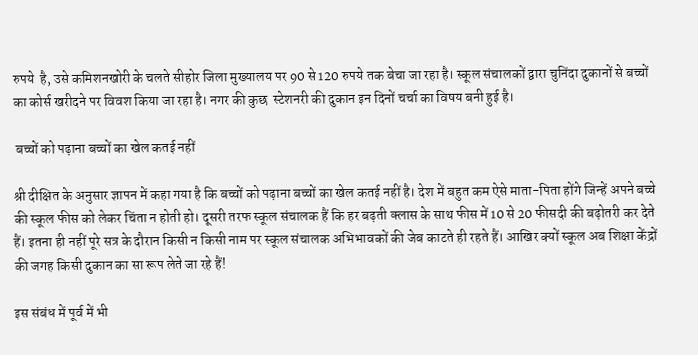रुपये  है, उसे कमिशनखोरी के चलते सीहोर जिला मुख्यालय पर 90 से 120 रुपये तक बेचा जा रहा है। स्कूल संचालकों द्वारा चुनिंदा दुकानों से बच्चों का कोर्स खरीदने पर विवश किया जा रहा है। नगर की कुछ  स्टेशनरी की दुकान इन दिनों चर्चा का विषय बनी हुई है।

 बच्चों को पढ़ाना बच्चों का खेल कतई नहीं

श्री दीक्षित के अनुसार ज्ञापन में कहा गया है कि बच्चों को पढ़ाना बच्चों का खेल कतई नहीं है। देश में बहुत कम ऐसे माता-पिता होंगे जिन्हें अपने बच्चे की स्कूल फीस को लेकर चिंता न होती हो। दूसरी तरफ स्कूल संचालक हैं कि हर बढ़ती क्लास के साथ फीस में 10 से 20 फीसदी की बढ़ोतरी कर देते हैं। इतना ही नहीं पूरे सत्र के दौरान किसी न किसी नाम पर स्कूल संचालक अभिभावकों की जेब काटते ही रहते हैं। आखिर क्यों स्कूल अब शिक्षा केंद्रों की जगह किसी दुकान का सा रूप लेते जा रहे हैं!

इस संबंध में पूर्व में भी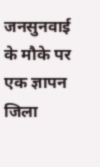जनसुनवाई के मौके पर एक ज्ञापन जिला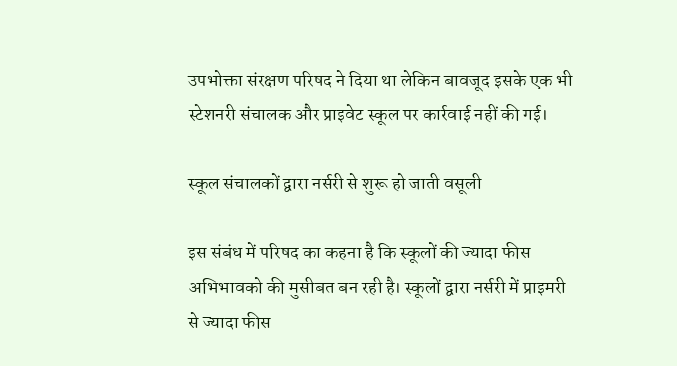उपभोक्ता संरक्षण परिषद ने दिया था लेकिन बावजूद इसके एक भी स्टेशनरी संचालक और प्राइवेट स्कूल पर कार्रवाई नहीं की गई।

स्कूल संचालकों द्वारा नर्सरी से शुरू हो जाती वसूली

इस संबंध में परिषद का कहना है कि स्कूलों की ज्यादा फीस अभिभावको की मुसीबत बन रही है। स्कूलों द्वारा नर्सरी में प्राइमरी से ज्यादा फीस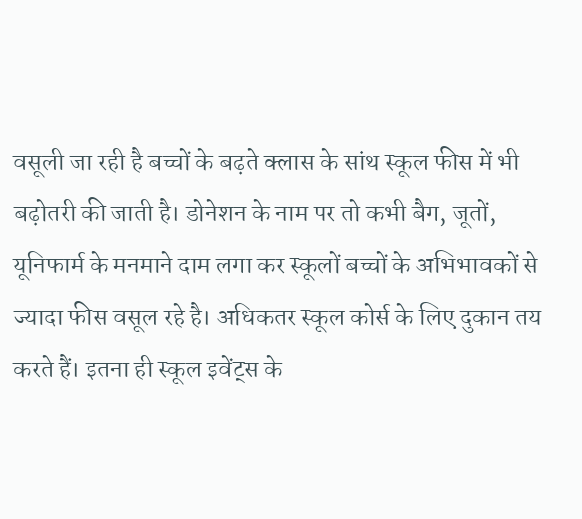वसूली जा रही है बच्चों के बढ़ते क्लास के सांथ स्कूल फीस में भी बढ़ोतरी की जाती है। डोनेशन के नाम पर तो कभी बैग, जूतों, यूनिफार्म के मनमाने दाम लगा कर स्कूलों बच्चों के अभिभावकों से ज्यादा फीस वसूल रहे है। अधिकतर स्कूल कोर्स के लिए दुकान तय करते हैं। इतना ही स्कूल इवेंट्स के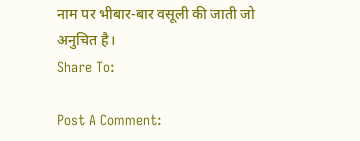नाम पर भीबार-बार वसूली की जाती जो अनुचित है।
Share To:

Post A Comment: